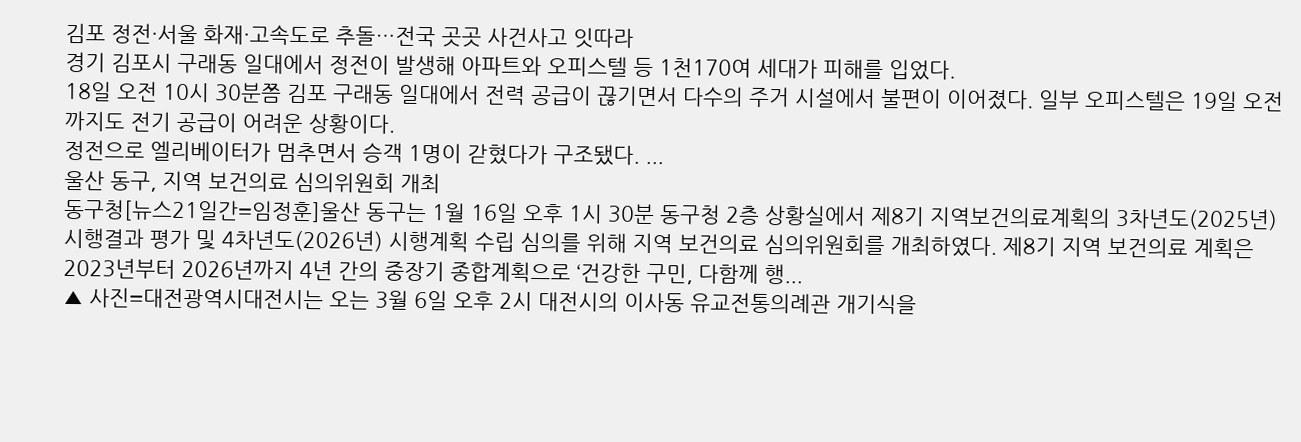김포 정전·서울 화재·고속도로 추돌…전국 곳곳 사건사고 잇따라
경기 김포시 구래동 일대에서 정전이 발생해 아파트와 오피스텔 등 1천170여 세대가 피해를 입었다.
18일 오전 10시 30분쯤 김포 구래동 일대에서 전력 공급이 끊기면서 다수의 주거 시설에서 불편이 이어졌다. 일부 오피스텔은 19일 오전까지도 전기 공급이 어려운 상황이다.
정전으로 엘리베이터가 멈추면서 승객 1명이 갇혔다가 구조됐다. ...
울산 동구, 지역 보건의료 심의위원회 개최
동구청[뉴스21일간=임정훈]울산 동구는 1월 16일 오후 1시 30분 동구청 2층 상황실에서 제8기 지역보건의료계획의 3차년도(2025년) 시행결과 평가 및 4차년도(2026년) 시행계획 수립 심의를 위해 지역 보건의료 심의위원회를 개최하였다. 제8기 지역 보건의료 계획은 2023년부터 2026년까지 4년 간의 중장기 종합계획으로 ‘건강한 구민, 다함께 행...
▲ 사진=대전광역시대전시는 오는 3월 6일 오후 2시 대전시의 이사동 유교전통의례관 개기식을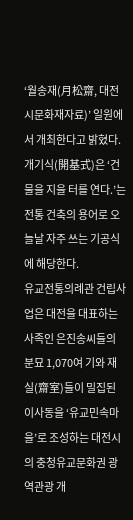‘월송재(月松齋, 대전시문화재자료)’ 일원에서 개최한다고 밝혔다.
개기식(開基式)은 ‘건물을 지을 터를 연다.’는 전통 건축의 용어로 오늘날 자주 쓰는 기공식에 해당한다.
유교전통의례관 건립사업은 대전을 대표하는 사족인 은진송씨들의 분묘 1,070여 기와 재실(齋室)들이 밀집된 이사동을 ‘유교민속마을’로 조성하는 대전시의 충청유교문화권 광역관광 개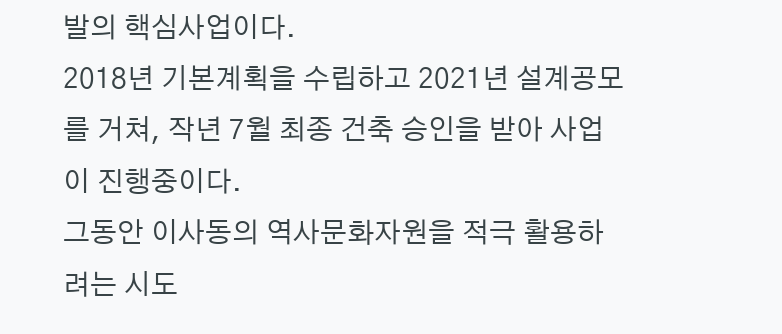발의 핵심사업이다.
2018년 기본계획을 수립하고 2021년 설계공모를 거쳐, 작년 7월 최종 건축 승인을 받아 사업이 진행중이다.
그동안 이사동의 역사문화자원을 적극 활용하려는 시도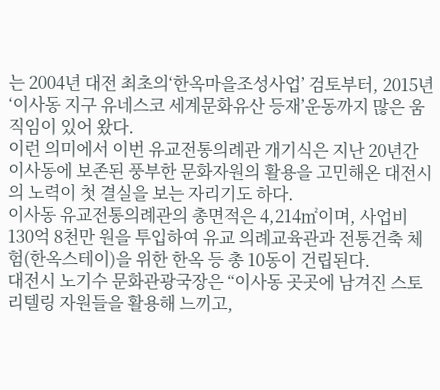는 2004년 대전 최초의‘한옥마을조성사업’ 검토부터, 2015년 ‘이사동 지구 유네스코 세계문화유산 등재’운동까지 많은 움직임이 있어 왔다.
이런 의미에서 이번 유교전통의례관 개기식은 지난 20년간 이사동에 보존된 풍부한 문화자원의 활용을 고민해온 대전시의 노력이 첫 결실을 보는 자리기도 하다.
이사동 유교전통의례관의 총면적은 4,214㎡이며, 사업비 130억 8천만 원을 투입하여 유교 의례교육관과 전통건축 체험(한옥스테이)을 위한 한옥 등 총 10동이 건립된다.
대전시 노기수 문화관광국장은 “이사동 곳곳에 남겨진 스토리텔링 자원들을 활용해 느끼고,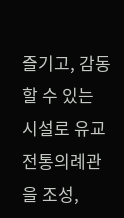즐기고, 감동할 수 있는 시설로 유교전통의례관을 조성,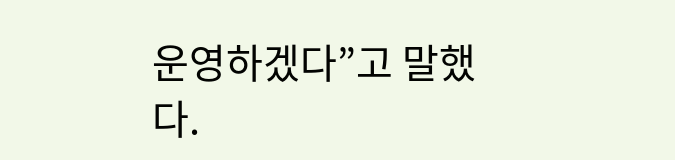운영하겠다”고 말했다.